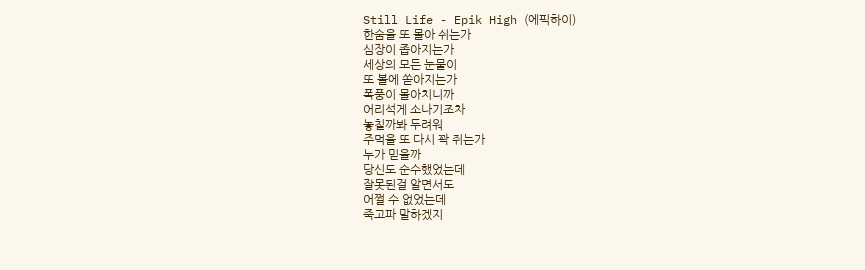Still Life - Epik High (에픽하이)
한숨을 또 몰아 쉬는가
심장이 좁아지는가
세상의 모든 눈물이
또 볼에 쏟아지는가
폭풍이 몰아치니까
어리석게 소나기조차
놓칠까봐 두려워
주먹을 또 다시 꽉 쥐는가
누가 믿을까
당신도 순수했었는데
잘못된걸 알면서도
어쩔 수 없었는데
죽고파 말하겠지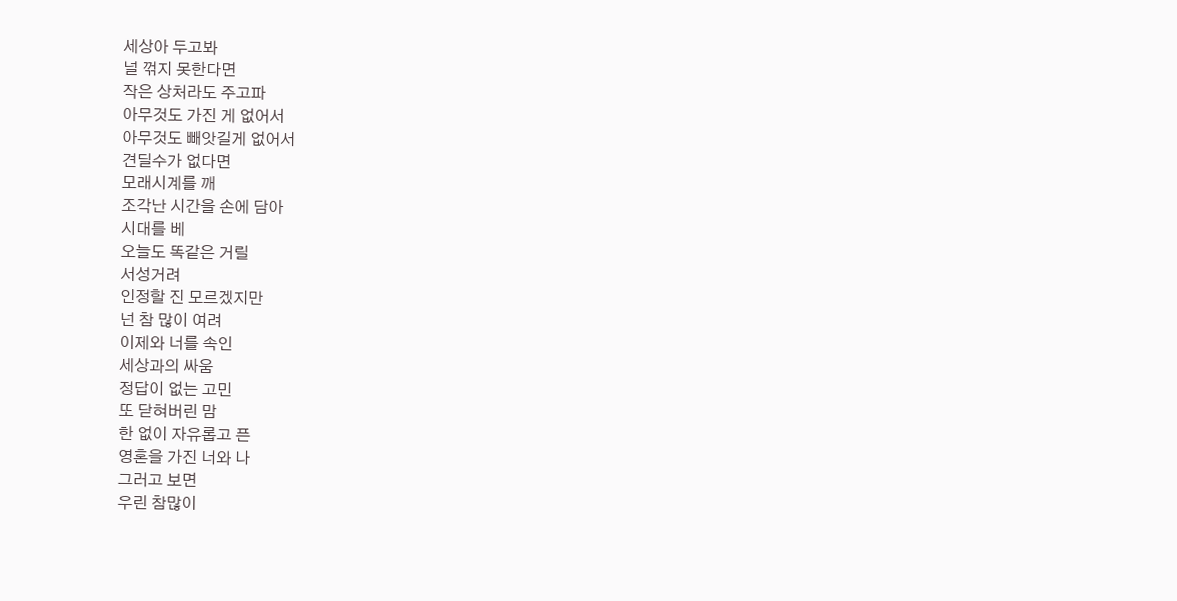세상아 두고봐
널 꺾지 못한다면
작은 상처라도 주고파
아무것도 가진 게 없어서
아무것도 빼앗길게 없어서
견딜수가 없다면
모래시계를 깨
조각난 시간을 손에 담아
시대를 베
오늘도 똑같은 거릴
서성거려
인정할 진 모르겠지만
넌 참 많이 여려
이제와 너를 속인
세상과의 싸움
정답이 없는 고민
또 닫혀버린 맘
한 없이 자유롭고 픈
영혼을 가진 너와 나
그러고 보면
우린 참많이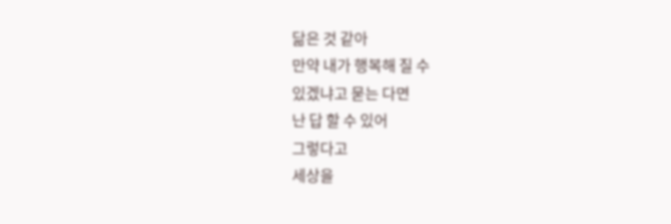닮은 것 같아
만약 내가 행복해 질 수
있겠냐고 묻는 다면
난 답 할 수 있어
그렇다고
세상을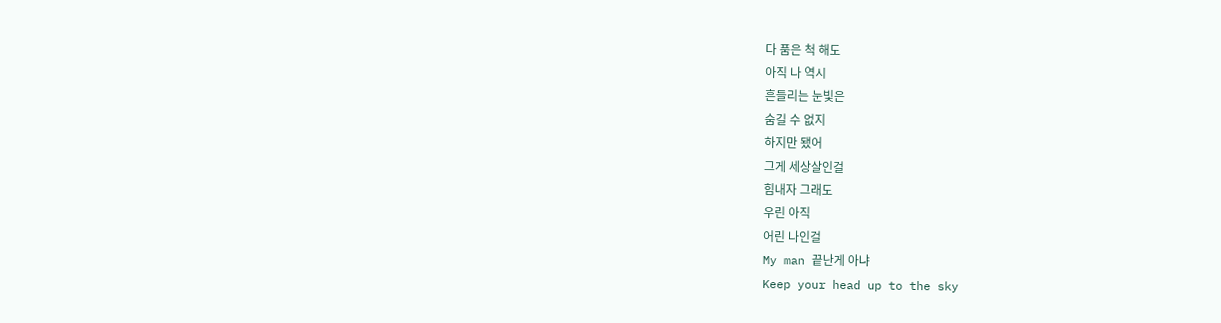다 품은 척 해도
아직 나 역시
흔들리는 눈빛은
숨길 수 없지
하지만 됐어
그게 세상살인걸
힘내자 그래도
우린 아직
어린 나인걸
My man 끝난게 아냐
Keep your head up to the sky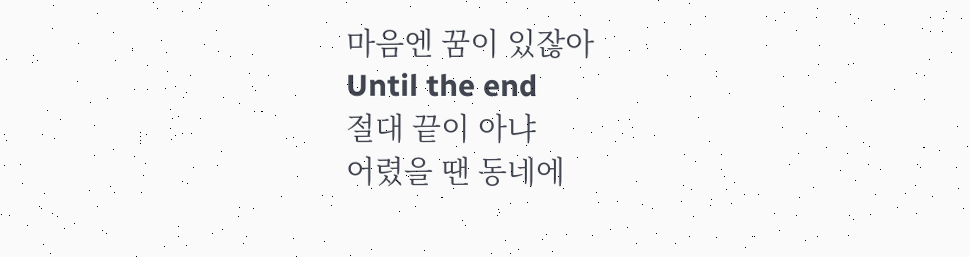마음엔 꿈이 있잖아
Until the end
절대 끝이 아냐
어렸을 땐 동네에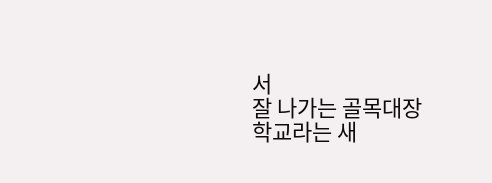서
잘 나가는 골목대장
학교라는 새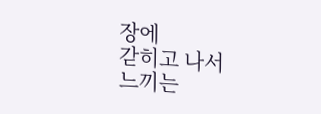장에
갇히고 나서
느끼는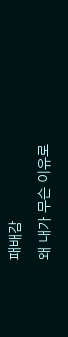패배감
왜 내가 무슨 이유로